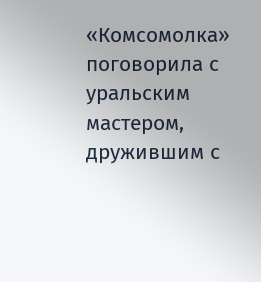«Комсомолка» поговорила с уральским мастером, дружившим с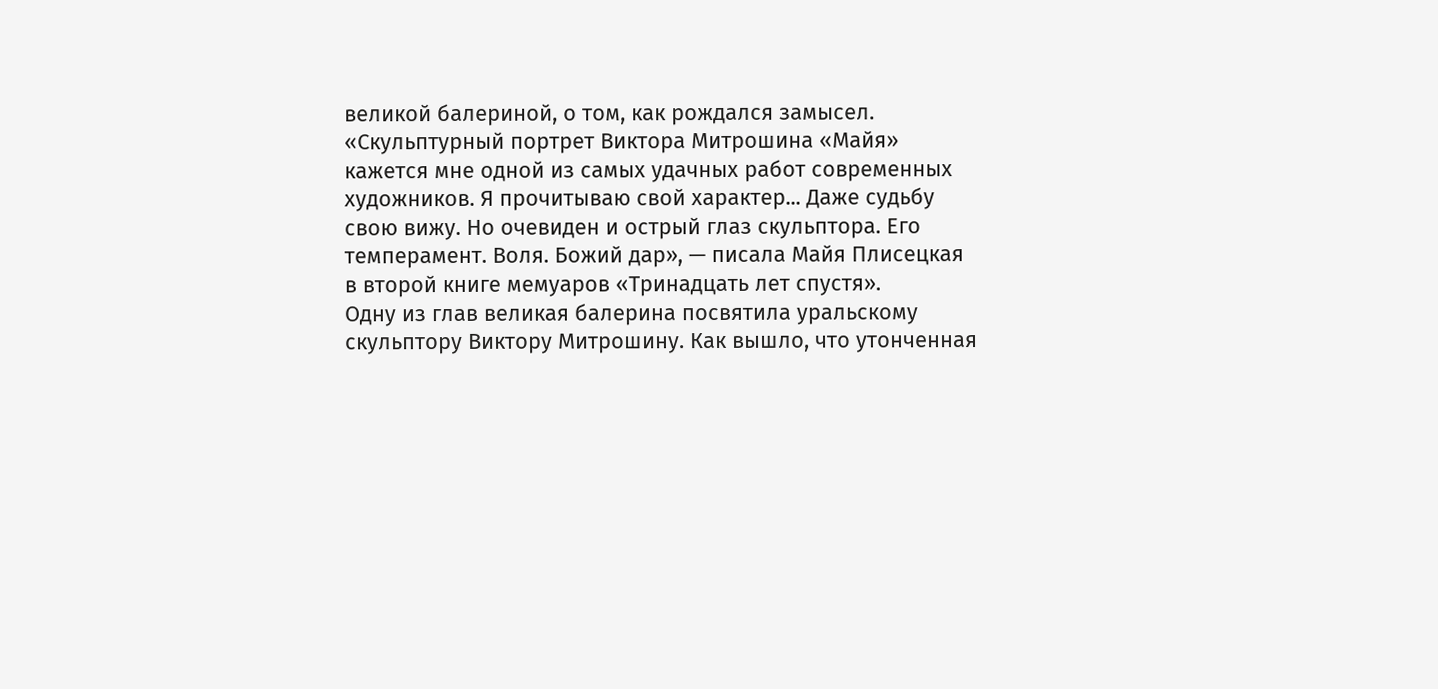великой балериной, о том, как рождался замысел.
«Скульптурный портрет Виктора Митрошина «Майя» кажется мне одной из самых удачных работ современных художников. Я прочитываю свой характер... Даже судьбу свою вижу. Но очевиден и острый глаз скульптора. Его темперамент. Воля. Божий дар», — писала Майя Плисецкая в второй книге мемуаров «Тринадцать лет спустя».
Одну из глав великая балерина посвятила уральскому скульптору Виктору Митрошину. Как вышло, что утонченная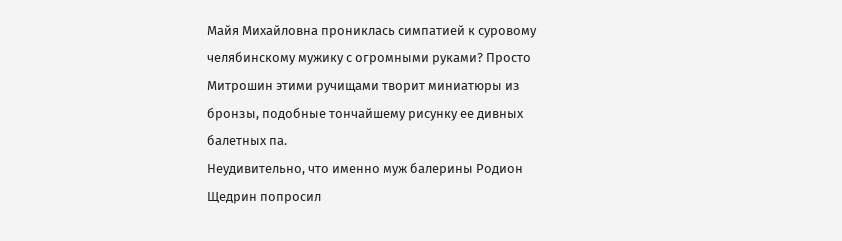Майя Михайловна прониклась симпатией к суровому челябинскому мужику с огромными руками? Просто Митрошин этими ручищами творит миниатюры из бронзы, подобные тончайшему рисунку ее дивных балетных па.
Неудивительно, что именно муж балерины Родион Щедрин попросил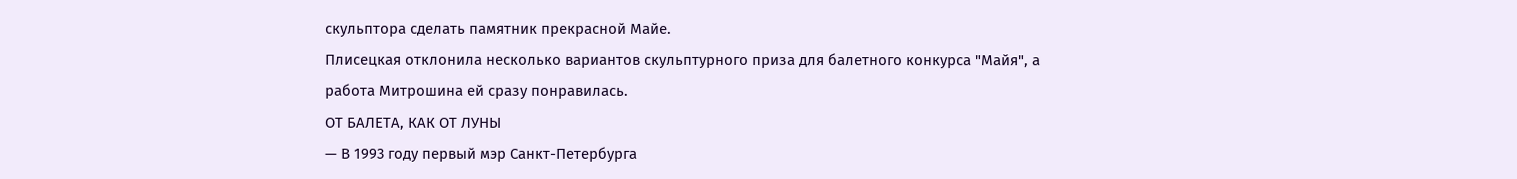скульптора сделать памятник прекрасной Майе.
Плисецкая отклонила несколько вариантов скульптурного приза для балетного конкурса "Майя", а работа Митрошина ей сразу понравилась.
ОТ БАЛЕТА, КАК ОТ ЛУНЫ
— В 1993 году первый мэр Санкт-Петербурга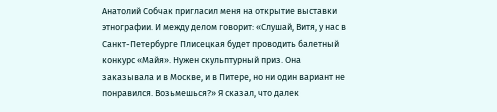Анатолий Собчак пригласил меня на открытие выставки этнографии. И между делом говорит: «Слушай, Витя, у нас в Санкт-Петербурге Плисецкая будет проводить балетный конкурс «Майя». Нужен скульптурный приз. Она заказывала и в Москве, и в Питере, но ни один вариант не понравился. Возьмешься?» Я сказал, что далек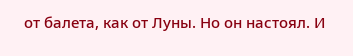от балета, как от Луны. Но он настоял. И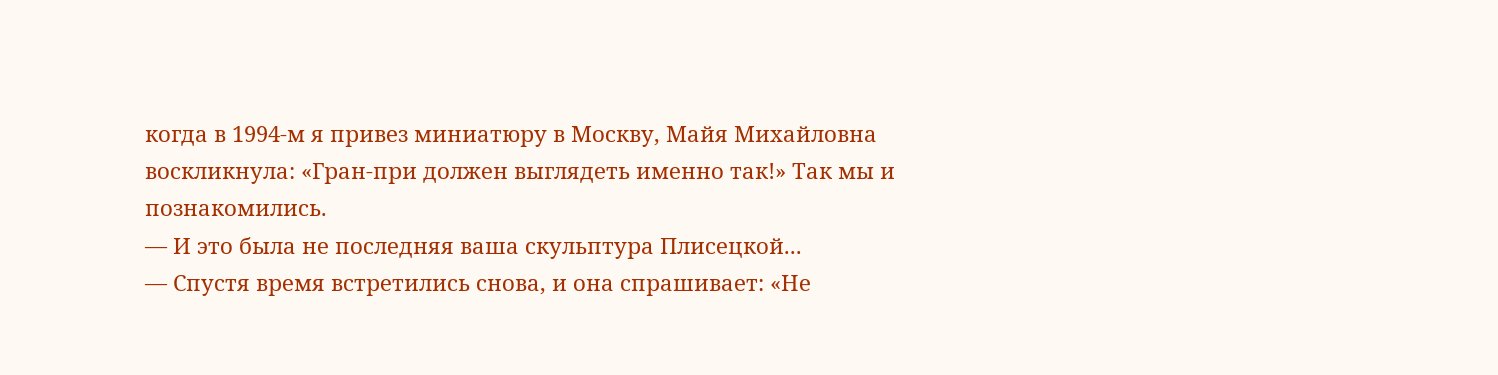когда в 1994-м я привез миниатюру в Москву, Майя Михайловна воскликнула: «Гран-при должен выглядеть именно так!» Так мы и познакомились.
— И это была не последняя ваша скульптура Плисецкой...
— Спустя время встретились снова, и она спрашивает: «Не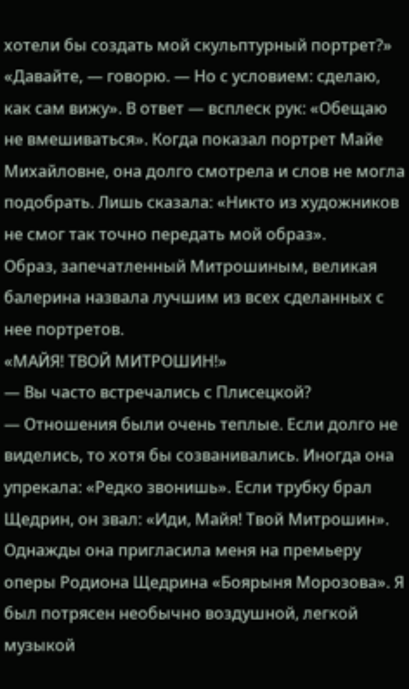хотели бы создать мой скульптурный портрет?» «Давайте, — говорю. — Но с условием: сделаю, как сам вижу». В ответ — всплеск рук: «Обещаю не вмешиваться». Когда показал портрет Майе Михайловне, она долго смотрела и слов не могла подобрать. Лишь сказала: «Никто из художников не смог так точно передать мой образ».
Образ, запечатленный Митрошиным, великая балерина назвала лучшим из всех сделанных с нее портретов.
«МАЙЯ! ТВОЙ МИТРОШИН!»
— Вы часто встречались с Плисецкой?
— Отношения были очень теплые. Если долго не виделись, то хотя бы созванивались. Иногда она упрекала: «Редко звонишь». Если трубку брал Щедрин, он звал: «Иди, Майя! Твой Митрошин». Однажды она пригласила меня на премьеру оперы Родиона Щедрина «Боярыня Морозова». Я был потрясен необычно воздушной, легкой музыкой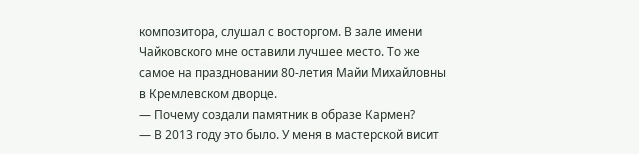композитора, слушал с восторгом. В зале имени Чайковского мне оставили лучшее место. То же самое на праздновании 80-летия Майи Михайловны в Кремлевском дворце.
— Почему создали памятник в образе Кармен?
— В 2013 году это было. У меня в мастерской висит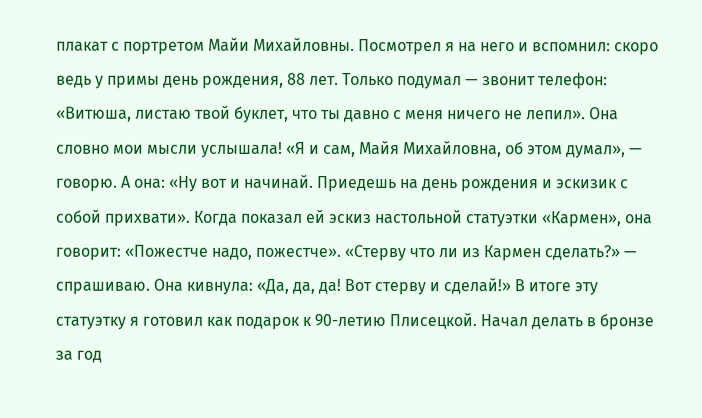плакат с портретом Майи Михайловны. Посмотрел я на него и вспомнил: скоро ведь у примы день рождения, 88 лет. Только подумал — звонит телефон: «Витюша, листаю твой буклет, что ты давно с меня ничего не лепил». Она словно мои мысли услышала! «Я и сам, Майя Михайловна, об этом думал», — говорю. А она: «Ну вот и начинай. Приедешь на день рождения и эскизик с собой прихвати». Когда показал ей эскиз настольной статуэтки «Кармен», она говорит: «Пожестче надо, пожестче». «Стерву что ли из Кармен сделать?» — спрашиваю. Она кивнула: «Да, да, да! Вот стерву и сделай!» В итоге эту статуэтку я готовил как подарок к 90-летию Плисецкой. Начал делать в бронзе за год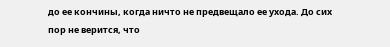до ее кончины, когда ничто не предвещало ее ухода. До сих пор не верится, что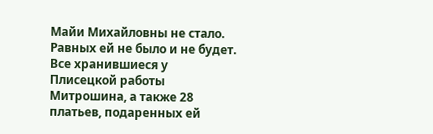Майи Михайловны не стало. Равных ей не было и не будет.
Все хранившиеся у Плисецкой работы Митрошина, а также 28 платьев, подаренных ей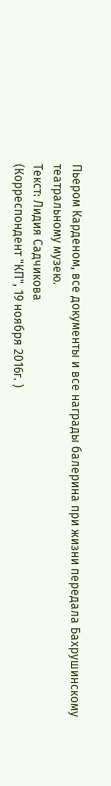Пьером Карденом, все документы и все награды балерина при жизни передала Бахрушинскому театральному музею.
Текст: Лидия Садчикова
(Корреспондент "КП", 19 ноября 2016г. )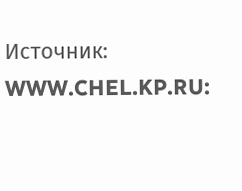Источник: WWW.CHEL.KP.RU: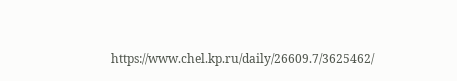https://www.chel.kp.ru/daily/26609.7/3625462/